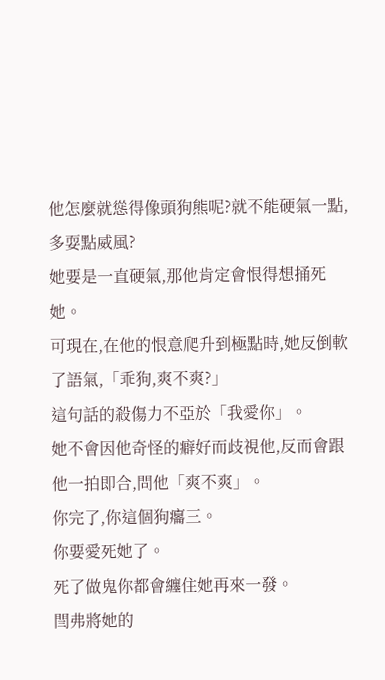他怎麼就慫得像頭狗熊呢?就不能硬氣一點,多耍點威風?
她要是一直硬氣,那他肯定會恨得想捅死她。
可現在,在他的恨意爬升到極點時,她反倒軟了語氣,「乖狗,爽不爽?」
這句話的殺傷力不亞於「我愛你」。
她不會因他奇怪的癖好而歧視他,反而會跟他一拍即合,問他「爽不爽」。
你完了,你這個狗癟三。
你要愛死她了。
死了做鬼你都會纏住她再來一發。
閆弗將她的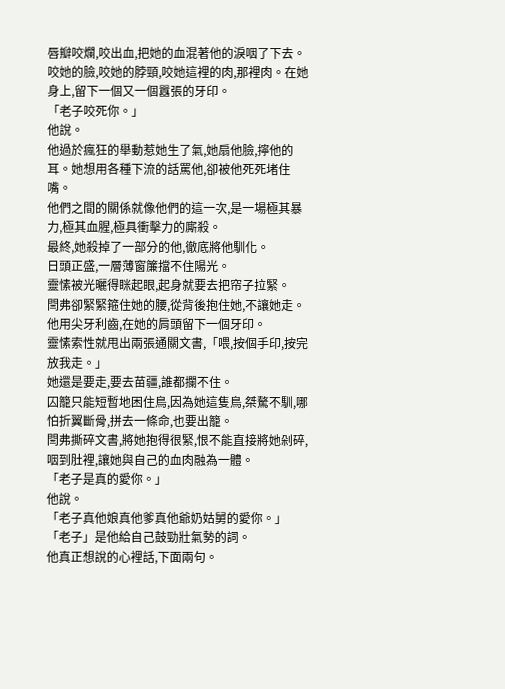唇瓣咬爛,咬出血,把她的血混著他的淚咽了下去。
咬她的臉,咬她的脖頸,咬她這裡的肉,那裡肉。在她身上,留下一個又一個囂張的牙印。
「老子咬死你。」
他說。
他過於瘋狂的舉動惹她生了氣,她扇他臉,擰他的耳。她想用各種下流的話罵他,卻被他死死堵住嘴。
他們之間的關係就像他們的這一次,是一場極其暴力,極其血腥,極具衝擊力的廝殺。
最終,她殺掉了一部分的他,徹底將他馴化。
日頭正盛,一層薄窗簾擋不住陽光。
靈愫被光曬得眯起眼,起身就要去把帘子拉緊。
閆弗卻緊緊箍住她的腰,從背後抱住她,不讓她走。他用尖牙利齒,在她的肩頭留下一個牙印。
靈愫索性就甩出兩張通關文書,「喂,按個手印,按完放我走。」
她還是要走,要去苗疆,誰都攔不住。
囚籠只能短暫地困住鳥,因為她這隻鳥,桀驁不馴,哪怕折翼斷骨,拼去一條命,也要出籠。
閆弗撕碎文書,將她抱得很緊,恨不能直接將她剁碎,咽到肚裡,讓她與自己的血肉融為一體。
「老子是真的愛你。」
他說。
「老子真他娘真他爹真他爺奶姑舅的愛你。」
「老子」是他給自己鼓勁壯氣勢的詞。
他真正想說的心裡話,下面兩句。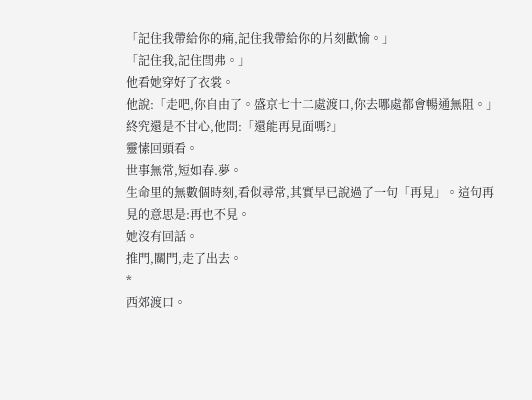「記住我帶給你的痛,記住我帶給你的片刻歡愉。」
「記住我,記住閆弗。」
他看她穿好了衣裳。
他說:「走吧,你自由了。盛京七十二處渡口,你去哪處都會暢通無阻。」
終究還是不甘心,他問:「還能再見面嗎?」
靈愫回頭看。
世事無常,短如春.夢。
生命里的無數個時刻,看似尋常,其實早已說過了一句「再見」。這句再見的意思是:再也不見。
她沒有回話。
推門,關門,走了出去。
*
西郊渡口。